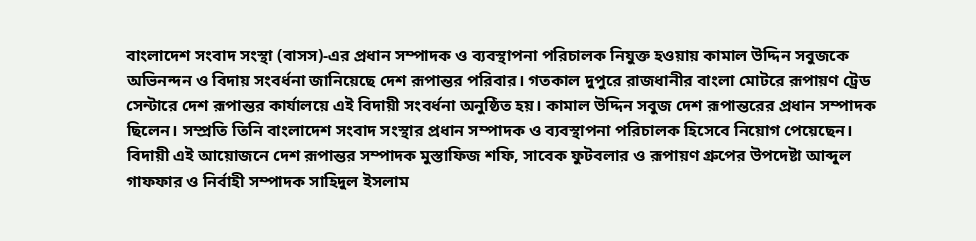বাংলাদেশ সংবাদ সংস্থা (বাসস)-এর প্রধান সম্পাদক ও ব্যবস্থাপনা পরিচালক নিযুক্ত হওয়ায় কামাল উদ্দিন সবুজকে অভিনন্দন ও বিদায় সংবর্ধনা জানিয়েছে দেশ রূপান্তর পরিবার। গতকাল দুপুরে রাজধানীর বাংলা মোটরে রূপায়ণ ট্রেড সেন্টারে দেশ রূপান্তর কার্যালয়ে এই বিদায়ী সংবর্ধনা অনুষ্ঠিত হয়। কামাল উদ্দিন সবুজ দেশ রূপান্তরের প্রধান সম্পাদক ছিলেন। সম্প্রতি তিনি বাংলাদেশ সংবাদ সংস্থার প্রধান সম্পাদক ও ব্যবস্থাপনা পরিচালক হিসেবে নিয়োগ পেয়েছেন।
বিদায়ী এই আয়োজনে দেশ রূপান্তর সম্পাদক মুস্তাফিজ শফি, সাবেক ফুটবলার ও রূপায়ণ গ্রুপের উপদেষ্টা আব্দুল গাফফার ও নির্বাহী সম্পাদক সাহিদুল ইসলাম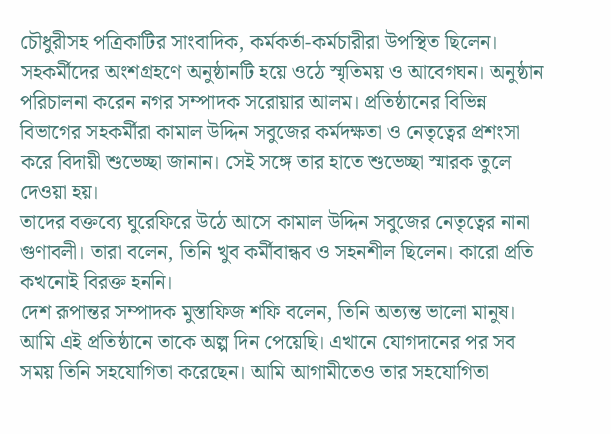চৌধুরীসহ পত্রিকাটির সাংবাদিক, কর্মকর্তা-কর্মচারীরা উপস্থিত ছিলেন।
সহকর্মীদের অংশগ্রহণে অনুষ্ঠানটি হয়ে ওঠে স্মৃতিময় ও আবেগঘন। অনুষ্ঠান পরিচালনা করেন নগর সম্পাদক সরোয়ার আলম। প্রতিষ্ঠানের বিভিন্ন বিভাগের সহকর্মীরা কামাল উদ্দিন সবুজের কর্মদক্ষতা ও নেতৃত্বের প্রশংসা করে বিদায়ী শুভেচ্ছা জানান। সেই সঙ্গে তার হাতে শুভেচ্ছা স্মারক তুলে দেওয়া হয়।
তাদের বক্তব্যে ঘুরেফিরে উঠে আসে কামাল উদ্দিন সবুজের নেতৃত্বের নানা গুণাবলী। তারা বলেন, তিনি খুব কর্মীবান্ধব ও সহনশীল ছিলেন। কারো প্রতি কখনোই বিরক্ত হননি।
দেশ রূপান্তর সম্পাদক মুস্তাফিজ শফি বলেন, তিনি অত্যন্ত ভালো মানুষ। আমি এই প্রতিষ্ঠানে তাকে অল্প দিন পেয়েছি। এখানে যোগদানের পর সব সময় তিনি সহযোগিতা করেছেন। আমি আগামীতেও তার সহযোগিতা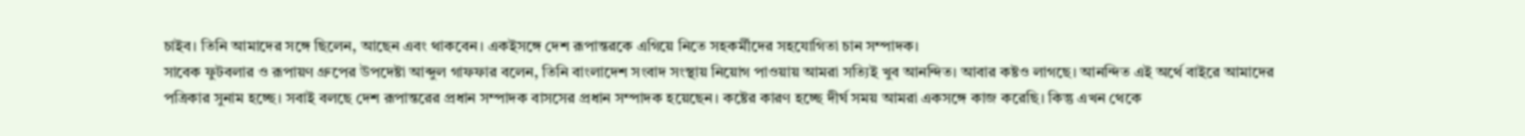চাইব। তিনি আমাদের সঙ্গে ছিলেন, আছেন এবং থাকবেন। একইসঙ্গে দেশ রূপান্তরকে এগিয়ে নিতে সহকর্মীদের সহযোগিতা চান সম্পাদক।
সাবেক ফুটবলার ও রূপায়ণ গ্রুপের উপদেষ্টা আব্দুল গাফফার বলেন, তিনি বাংলাদেশ সংবাদ সংস্থায় নিয়োগ পাওয়ায় আমরা সত্যিই খুব আনন্দিত। আবার কষ্টও লাগছে। আনন্দিত এই অর্থে বাইরে আমাদের পত্রিকার সুনাম হচ্ছে। সবাই বলছে দেশ রূপান্তরের প্রধান সম্পাদক বাসসের প্রধান সম্পাদক হয়েছেন। কষ্টের কারণ হচ্ছে দীর্ঘ সময় আমরা একসঙ্গে কাজ করেছি। কিন্তু এখন থেকে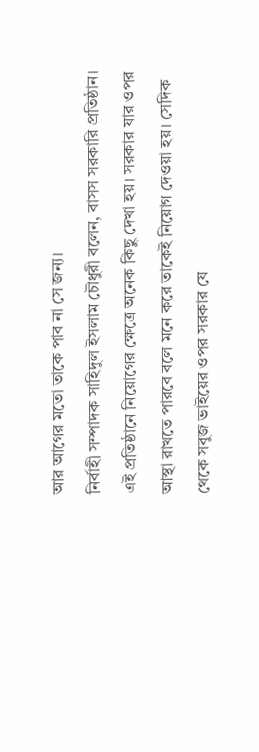আর আগের মতো তাকে পাব না সে জন্য।
নির্বাহী সম্পাদক সাহিদুল ইসলাম চৌধুরী বলেন, বাসস সরকারি প্রতিষ্ঠান। এই প্রতিষ্ঠানে নিয়োগের ক্ষেত্রে অনেক কিছু দেখা হয়। সরকার যার ওপর আস্থা রাখতে পারবে বলে মনে করে তাকেই নিয়োগ দেওয়া হয়। সেদিক থেকে সবুজ ভাইয়ের ওপর সরকার যে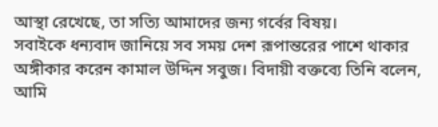আস্থা রেখেছে, তা সত্যি আমাদের জন্য গর্বের বিষয়।
সবাইকে ধন্যবাদ জানিয়ে সব সময় দেশ রূপান্তরের পাশে থাকার অঙ্গীকার করেন কামাল উদ্দিন সবুজ। বিদায়ী বক্তব্যে তিনি বলেন, আমি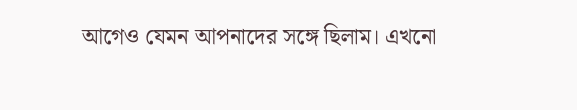আগেও যেমন আপনাদের সঙ্গে ছিলাম। এখনো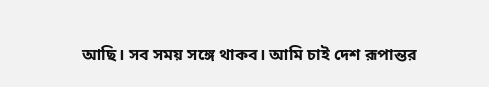আছি। সব সময় সঙ্গে থাকব। আমি চাই দেশ রূপান্তর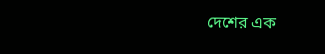দেশের এক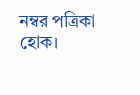নম্বর পত্রিকা হোক।